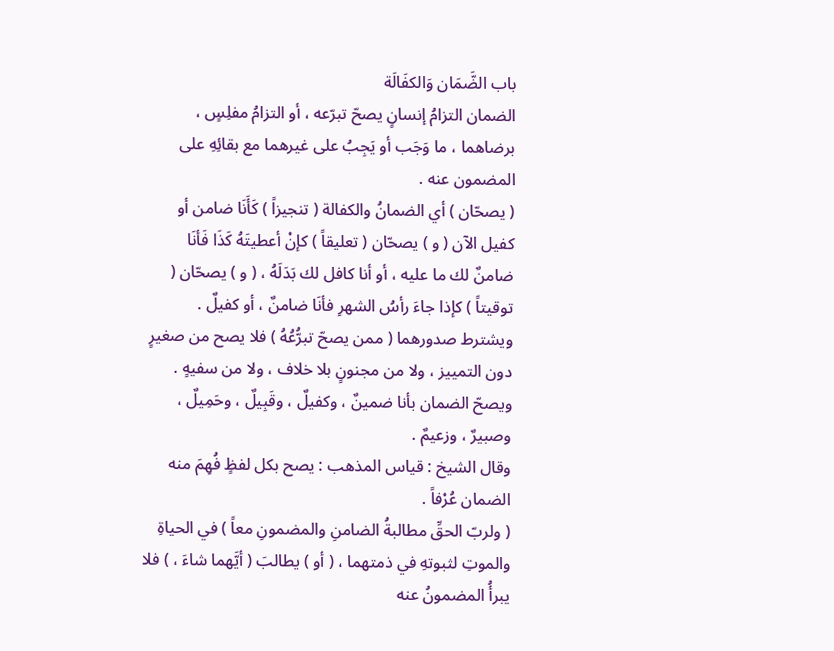باب الضَّمَان وَالكفَالَة
الضمان التزامُ إنسانٍ يصحّ تبرّعه ، أو التزامُ مفلِسٍ ، برضاهما ، ما وَجَب أو يَجِبُ على غيرهما مع بقائِهِ على المضمون عنه .
( يصحّان ) أي الضمانُ والكفالة ( تنجيزاً ) كَأَنَا ضامن أو كفيل الآن ( و ) يصحّان ( تعليقاً ) كإنْ أعطيتَهُ كَذَا فَأنَا ضامنٌ لك ما عليه ، أو أنا كافل لك بَدَلَهُ ، ( و ) يصحّان ( توقيتاً ) كإذا جاءَ رأسُ الشهرِ فأنَا ضامنٌ ، أو كفيلٌ .
ويشترط صدورهما ( ممن يصحّ تبرُّعُهُ ) فلا يصح من صغيرٍ دون التمييز ، ولا من مجنونٍ بلا خلاف ، ولا من سفيهٍ .
ويصحّ الضمان بأنا ضمينٌ ، وكفيلٌ ، وقَبِيلٌ ، وحَمِيلٌ ، وصبيرٌ ، وزعيمٌ .
وقال الشيخ : قياس المذهب : يصح بكل لفظٍ فُهِمَ منه الضمان عُرْفاً .
( ولربّ الحقِّ مطالبةُ الضامنِ والمضمونِ معاً ) في الحياةِ والموتِ لثبوتهِ في ذمتهما ، ( أو ) يطالبَ ( أيَّهما شاءَ ، ) فلا يبرأُ المضمونُ عنه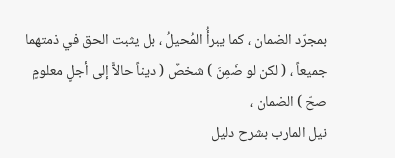بمجرّد الضمان ، كما يبرأُ المُحيلُ ، بل يثبت الحق في ذمتهما جميعاً ، ( لكن لو ضَمِنَ ) شخصٌ ( ديناً حالاًّ إلى أجلٍ معلومٍ صحّ ) الضمان ،
نيل المارب بشرح دليل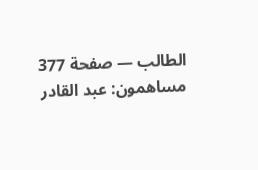الطالب — صفحة 377
مساهمون: عبد القادر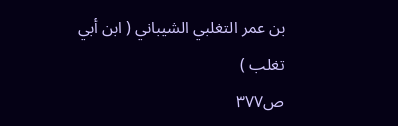بن عمر التغلبي الشيباني ( ابن أبي تغلب )
ص٣٧٧